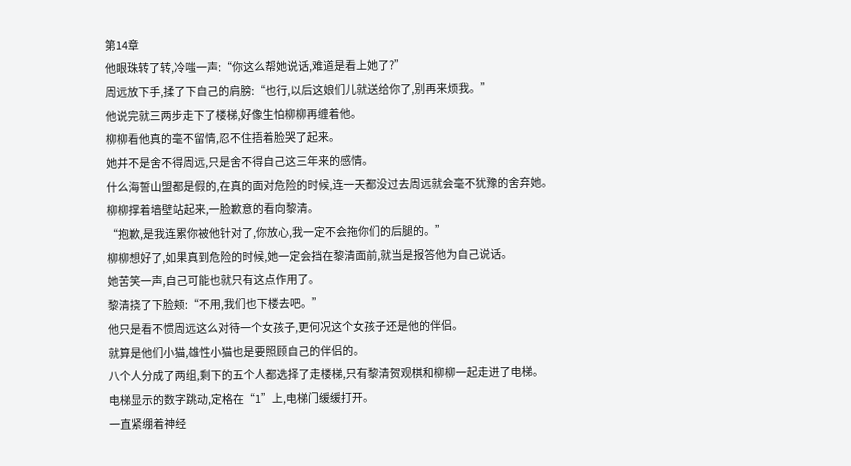第14章
他眼珠转了转,冷嗤一声:“你这么帮她说话,难道是看上她了?”
周远放下手,揉了下自己的肩膀:“也行,以后这娘们儿就送给你了,别再来烦我。”
他说完就三两步走下了楼梯,好像生怕柳柳再缠着他。
柳柳看他真的毫不留情,忍不住捂着脸哭了起来。
她并不是舍不得周远,只是舍不得自己这三年来的感情。
什么海誓山盟都是假的,在真的面对危险的时候,连一天都没过去周远就会毫不犹豫的舍弃她。
柳柳撑着墙壁站起来,一脸歉意的看向黎清。
“抱歉,是我连累你被他针对了,你放心,我一定不会拖你们的后腿的。”
柳柳想好了,如果真到危险的时候,她一定会挡在黎清面前,就当是报答他为自己说话。
她苦笑一声,自己可能也就只有这点作用了。
黎清挠了下脸颊:“不用,我们也下楼去吧。”
他只是看不惯周远这么对待一个女孩子,更何况这个女孩子还是他的伴侣。
就算是他们小猫,雄性小猫也是要照顾自己的伴侣的。
八个人分成了两组,剩下的五个人都选择了走楼梯,只有黎清贺观棋和柳柳一起走进了电梯。
电梯显示的数字跳动,定格在“1”上,电梯门缓缓打开。
一直紧绷着神经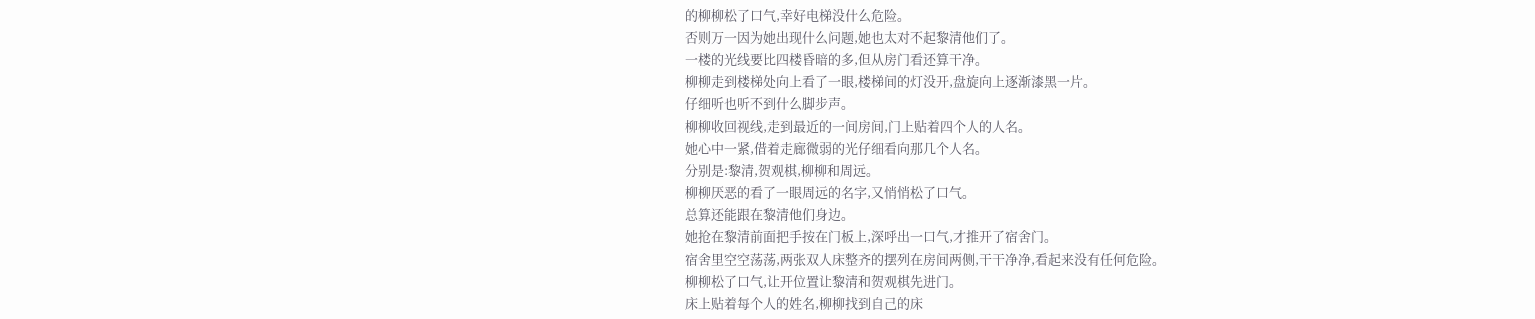的柳柳松了口气,幸好电梯没什么危险。
否则万一因为她出现什么问题,她也太对不起黎清他们了。
一楼的光线要比四楼昏暗的多,但从房门看还算干净。
柳柳走到楼梯处向上看了一眼,楼梯间的灯没开,盘旋向上逐渐漆黑一片。
仔细听也听不到什么脚步声。
柳柳收回视线,走到最近的一间房间,门上贴着四个人的人名。
她心中一紧,借着走廊微弱的光仔细看向那几个人名。
分别是:黎清,贺观棋,柳柳和周远。
柳柳厌恶的看了一眼周远的名字,又悄悄松了口气。
总算还能跟在黎清他们身边。
她抢在黎清前面把手按在门板上,深呼出一口气,才推开了宿舍门。
宿舍里空空荡荡,两张双人床整齐的摆列在房间两侧,干干净净,看起来没有任何危险。
柳柳松了口气,让开位置让黎清和贺观棋先进门。
床上贴着每个人的姓名,柳柳找到自己的床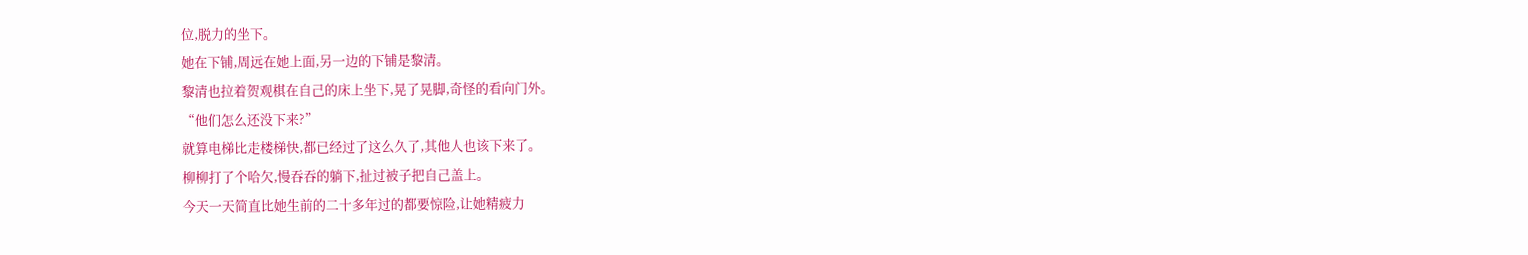位,脱力的坐下。
她在下铺,周远在她上面,另一边的下铺是黎清。
黎清也拉着贺观棋在自己的床上坐下,晃了晃脚,奇怪的看向门外。
“他们怎么还没下来?”
就算电梯比走楼梯快,都已经过了这么久了,其他人也该下来了。
柳柳打了个哈欠,慢吞吞的躺下,扯过被子把自己盖上。
今天一天简直比她生前的二十多年过的都要惊险,让她精疲力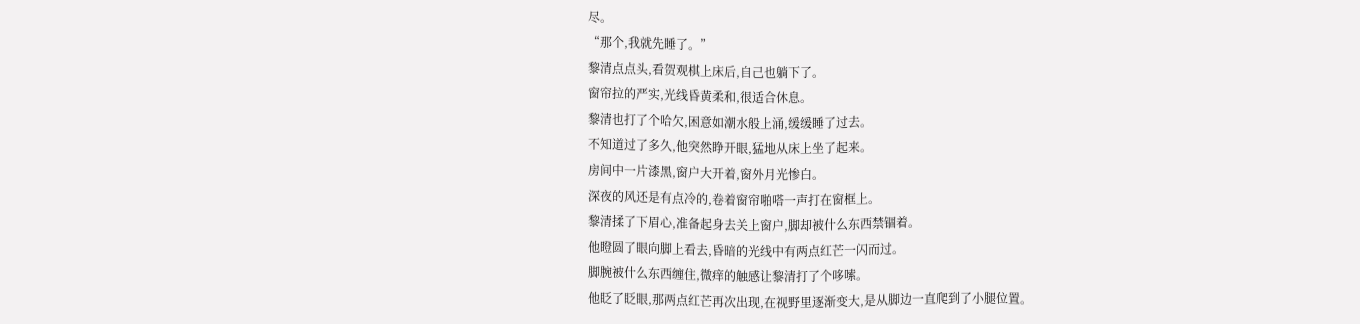尽。
“那个,我就先睡了。”
黎清点点头,看贺观棋上床后,自己也躺下了。
窗帘拉的严实,光线昏黄柔和,很适合休息。
黎清也打了个哈欠,困意如潮水般上涌,缓缓睡了过去。
不知道过了多久,他突然睁开眼,猛地从床上坐了起来。
房间中一片漆黑,窗户大开着,窗外月光惨白。
深夜的风还是有点冷的,卷着窗帘啪嗒一声打在窗框上。
黎清揉了下眉心,准备起身去关上窗户,脚却被什么东西禁锢着。
他瞪圆了眼向脚上看去,昏暗的光线中有两点红芒一闪而过。
脚腕被什么东西缠住,微痒的触感让黎清打了个哆嗦。
他眨了眨眼,那两点红芒再次出现,在视野里逐渐变大,是从脚边一直爬到了小腿位置。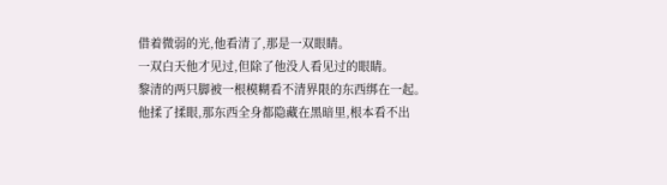借着微弱的光,他看清了,那是一双眼睛。
一双白天他才见过,但除了他没人看见过的眼睛。
黎清的两只脚被一根模糊看不清界限的东西绑在一起。
他揉了揉眼,那东西全身都隐藏在黑暗里,根本看不出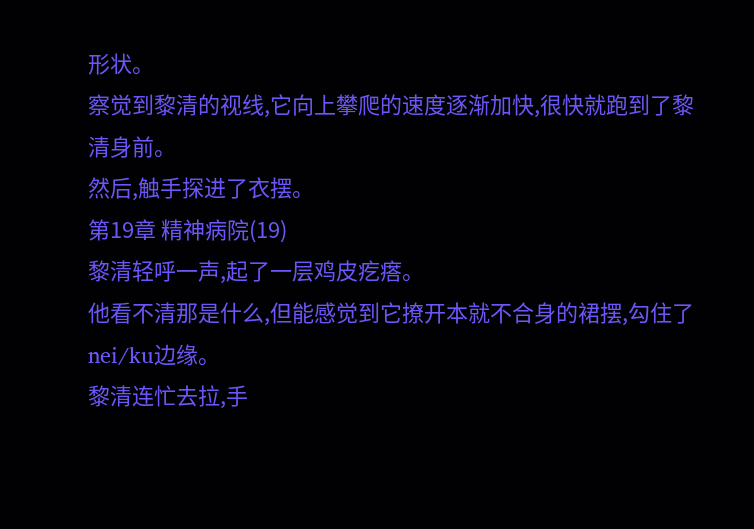形状。
察觉到黎清的视线,它向上攀爬的速度逐渐加快,很快就跑到了黎清身前。
然后,触手探进了衣摆。
第19章 精神病院(19)
黎清轻呼一声,起了一层鸡皮疙瘩。
他看不清那是什么,但能感觉到它撩开本就不合身的裙摆,勾住了nei/ku边缘。
黎清连忙去拉,手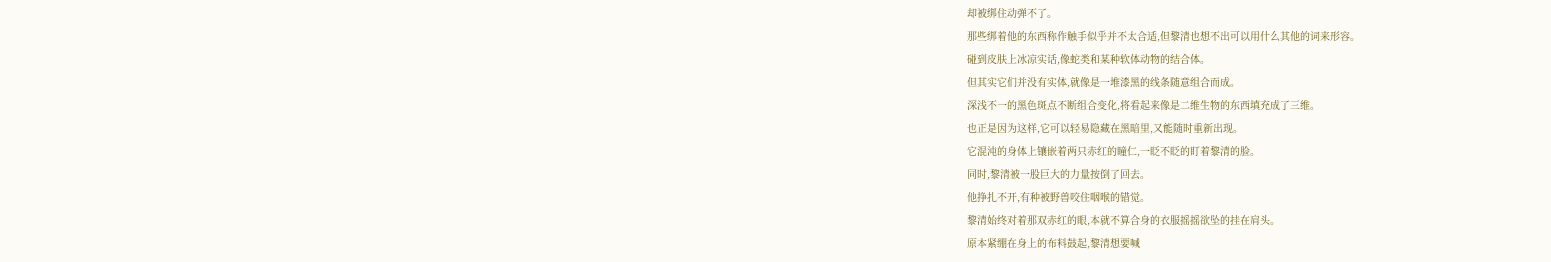却被绑住动弹不了。
那些绑着他的东西称作触手似乎并不太合适,但黎清也想不出可以用什么其他的词来形容。
碰到皮肤上冰凉实话,像蛇类和某种软体动物的结合体。
但其实它们并没有实体,就像是一堆漆黑的线条随意组合而成。
深浅不一的黑色斑点不断组合变化,将看起来像是二维生物的东西填充成了三维。
也正是因为这样,它可以轻易隐藏在黑暗里,又能随时重新出现。
它混沌的身体上镶嵌着两只赤红的瞳仁,一眨不眨的盯着黎清的脸。
同时,黎清被一股巨大的力量按倒了回去。
他挣扎不开,有种被野兽咬住咽喉的错觉。
黎清始终对着那双赤红的眼,本就不算合身的衣服摇摇欲坠的挂在肩头。
原本紧绷在身上的布料鼓起,黎清想要喊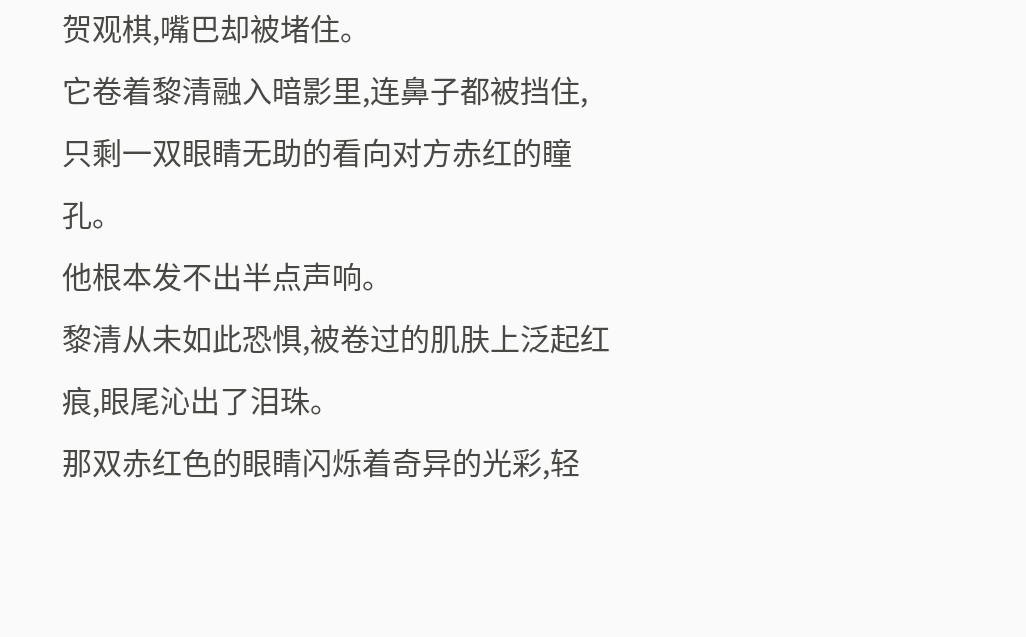贺观棋,嘴巴却被堵住。
它卷着黎清融入暗影里,连鼻子都被挡住,只剩一双眼睛无助的看向对方赤红的瞳孔。
他根本发不出半点声响。
黎清从未如此恐惧,被卷过的肌肤上泛起红痕,眼尾沁出了泪珠。
那双赤红色的眼睛闪烁着奇异的光彩,轻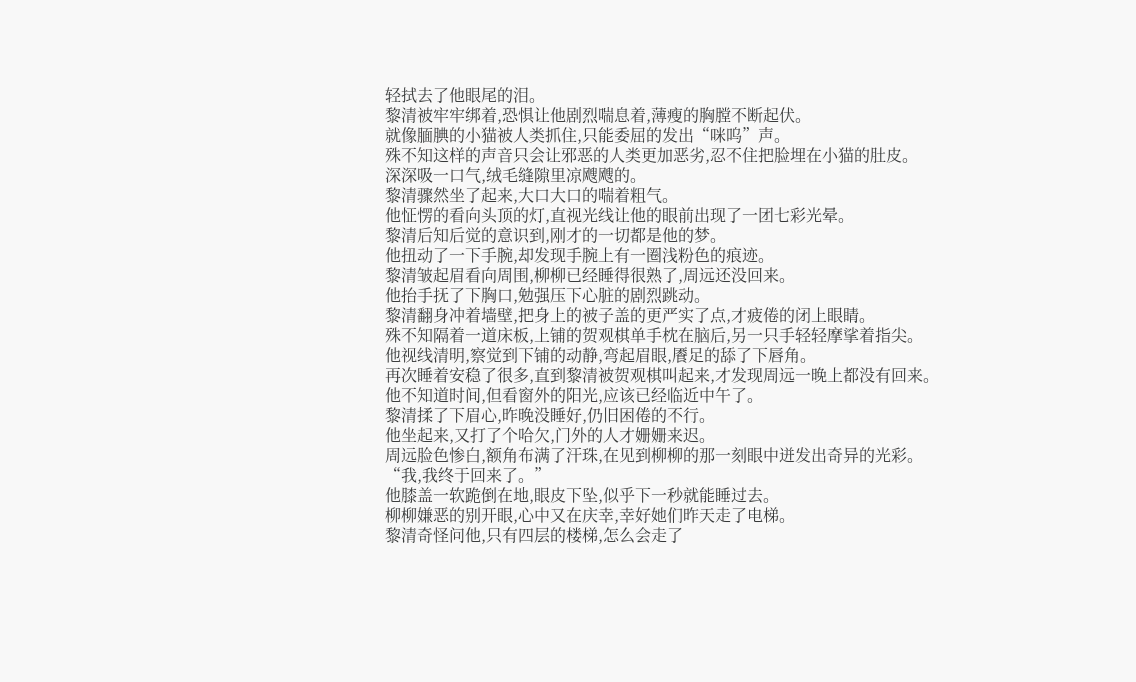轻拭去了他眼尾的泪。
黎清被牢牢绑着,恐惧让他剧烈喘息着,薄瘦的胸膛不断起伏。
就像腼腆的小猫被人类抓住,只能委屈的发出“咪呜”声。
殊不知这样的声音只会让邪恶的人类更加恶劣,忍不住把脸埋在小猫的肚皮。
深深吸一口气,绒毛缝隙里凉飕飕的。
黎清骤然坐了起来,大口大口的喘着粗气。
他怔愣的看向头顶的灯,直视光线让他的眼前出现了一团七彩光晕。
黎清后知后觉的意识到,刚才的一切都是他的梦。
他扭动了一下手腕,却发现手腕上有一圈浅粉色的痕迹。
黎清皱起眉看向周围,柳柳已经睡得很熟了,周远还没回来。
他抬手抚了下胸口,勉强压下心脏的剧烈跳动。
黎清翻身冲着墙壁,把身上的被子盖的更严实了点,才疲倦的闭上眼睛。
殊不知隔着一道床板,上铺的贺观棋单手枕在脑后,另一只手轻轻摩挲着指尖。
他视线清明,察觉到下铺的动静,弯起眉眼,餍足的舔了下唇角。
再次睡着安稳了很多,直到黎清被贺观棋叫起来,才发现周远一晚上都没有回来。
他不知道时间,但看窗外的阳光,应该已经临近中午了。
黎清揉了下眉心,昨晚没睡好,仍旧困倦的不行。
他坐起来,又打了个哈欠,门外的人才姗姗来迟。
周远脸色惨白,额角布满了汗珠,在见到柳柳的那一刻眼中迸发出奇异的光彩。
“我,我终于回来了。”
他膝盖一软跪倒在地,眼皮下坠,似乎下一秒就能睡过去。
柳柳嫌恶的别开眼,心中又在庆幸,幸好她们昨天走了电梯。
黎清奇怪问他,只有四层的楼梯,怎么会走了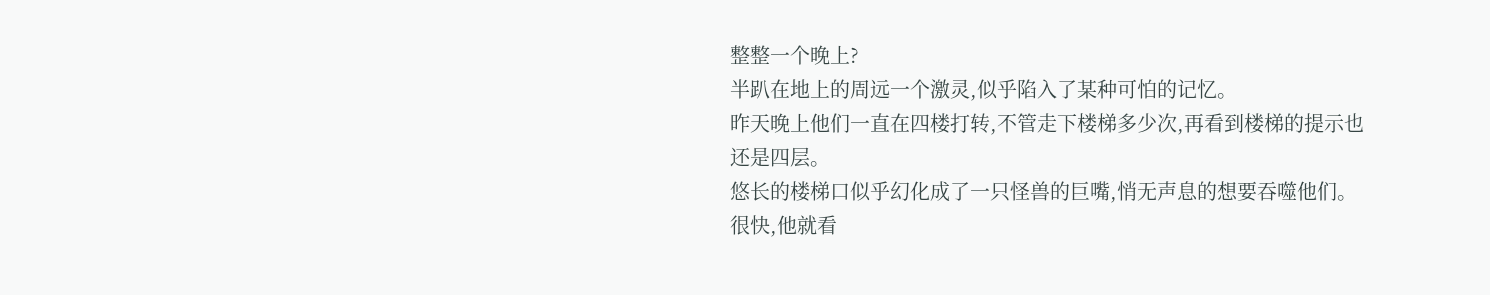整整一个晚上?
半趴在地上的周远一个激灵,似乎陷入了某种可怕的记忆。
昨天晚上他们一直在四楼打转,不管走下楼梯多少次,再看到楼梯的提示也还是四层。
悠长的楼梯口似乎幻化成了一只怪兽的巨嘴,悄无声息的想要吞噬他们。
很快,他就看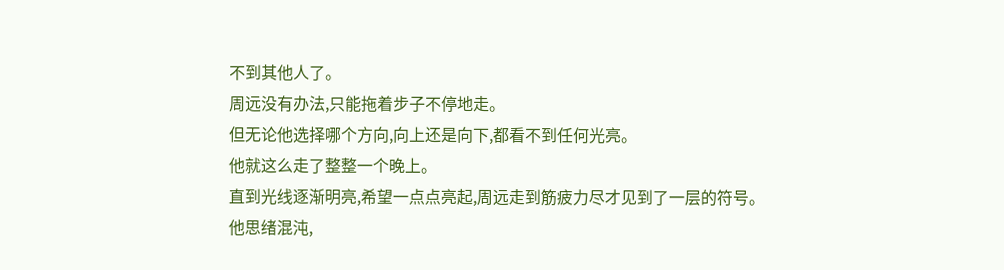不到其他人了。
周远没有办法,只能拖着步子不停地走。
但无论他选择哪个方向,向上还是向下,都看不到任何光亮。
他就这么走了整整一个晚上。
直到光线逐渐明亮,希望一点点亮起,周远走到筋疲力尽才见到了一层的符号。
他思绪混沌,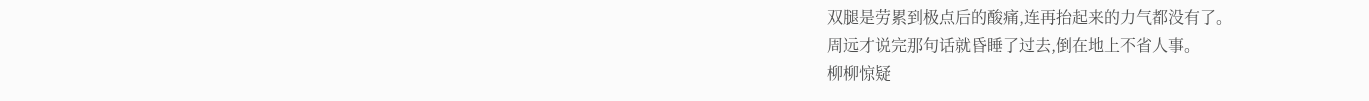双腿是劳累到极点后的酸痛,连再抬起来的力气都没有了。
周远才说完那句话就昏睡了过去,倒在地上不省人事。
柳柳惊疑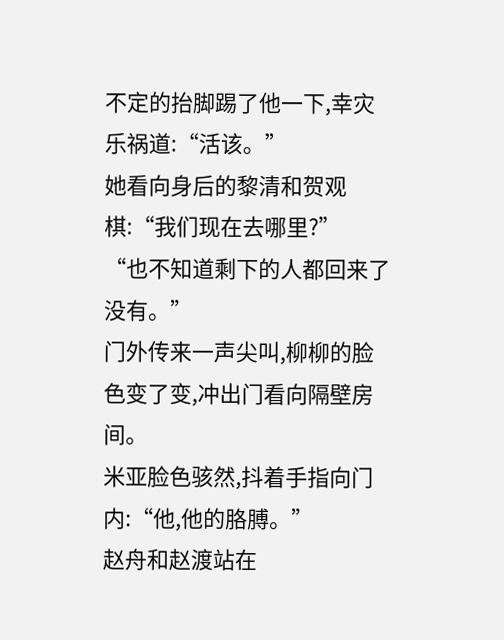不定的抬脚踢了他一下,幸灾乐祸道:“活该。”
她看向身后的黎清和贺观棋:“我们现在去哪里?”
“也不知道剩下的人都回来了没有。”
门外传来一声尖叫,柳柳的脸色变了变,冲出门看向隔壁房间。
米亚脸色骇然,抖着手指向门内:“他,他的胳膊。”
赵舟和赵渡站在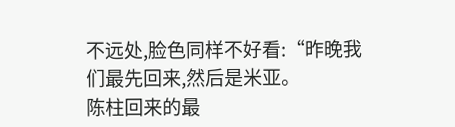不远处,脸色同样不好看:“昨晚我们最先回来,然后是米亚。
陈柱回来的最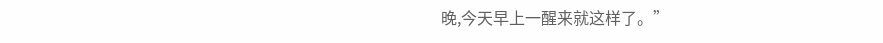晚,今天早上一醒来就这样了。”